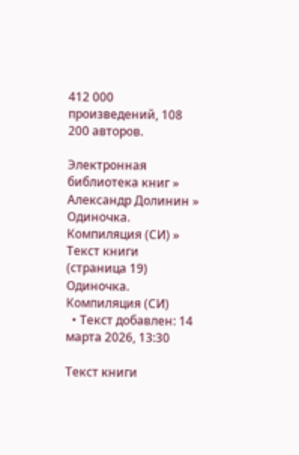412 000 произведений, 108 200 авторов.

Электронная библиотека книг » Александр Долинин » Одиночка. Компиляция (СИ) » Текст книги (страница 19)
Одиночка. Компиляция (СИ)
  • Текст добавлен: 14 марта 2026, 13:30

Текст книги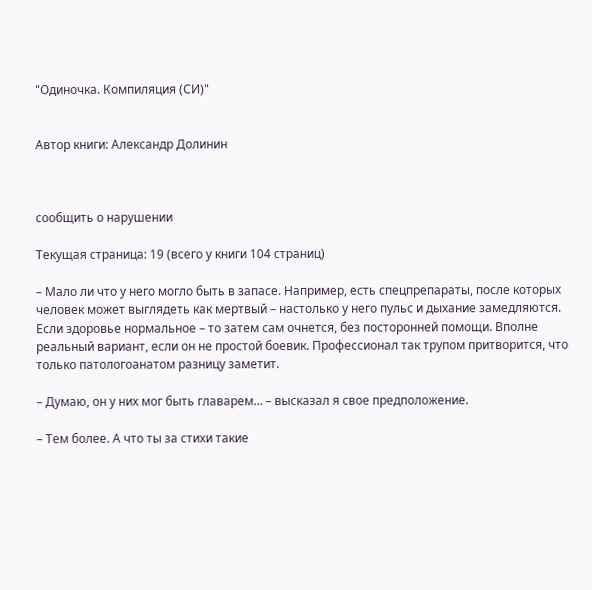"Одиночка. Компиляция (СИ)"


Автор книги: Александр Долинин



сообщить о нарушении

Текущая страница: 19 (всего у книги 104 страниц)

– Мало ли что у него могло быть в запасе. Например, есть спецпрепараты, после которых человек может выглядеть как мертвый – настолько у него пульс и дыхание замедляются. Если здоровье нормальное – то затем сам очнется, без посторонней помощи. Вполне реальный вариант, если он не простой боевик. Профессионал так трупом притворится, что только патологоанатом разницу заметит.

– Думаю, он у них мог быть главарем… – высказал я свое предположение.

– Тем более. А что ты за стихи такие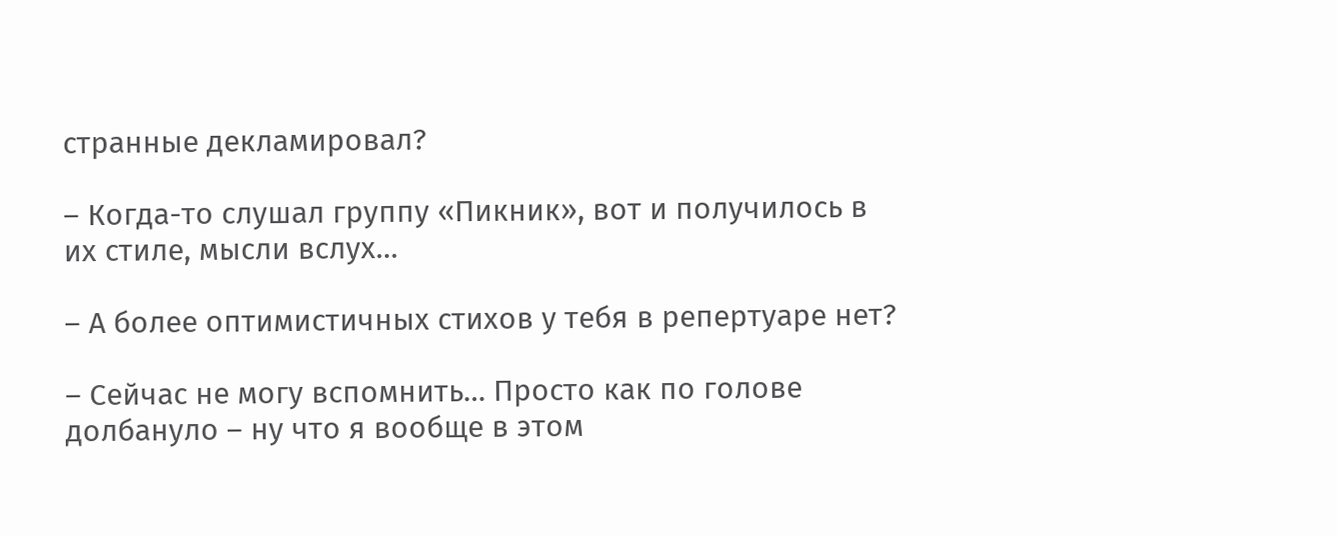странные декламировал?

– Когда-то слушал группу «Пикник», вот и получилось в их стиле, мысли вслух…

– А более оптимистичных стихов у тебя в репертуаре нет?

– Сейчас не могу вспомнить… Просто как по голове долбануло – ну что я вообще в этом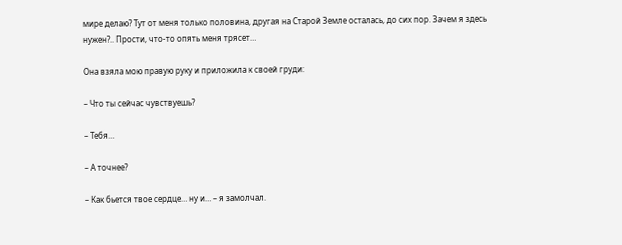мире делаю? Тут от меня только половина, другая на Старой Земле осталась, до сих пор. Зачем я здесь нужен?.. Прости, что-то опять меня трясет…

Она взяла мою правую руку и приложила к своей груди:

– Что ты сейчас чувствуешь?

– Тебя…

– А точнее?

– Как бьется твое сердце… ну и… – я замолчал.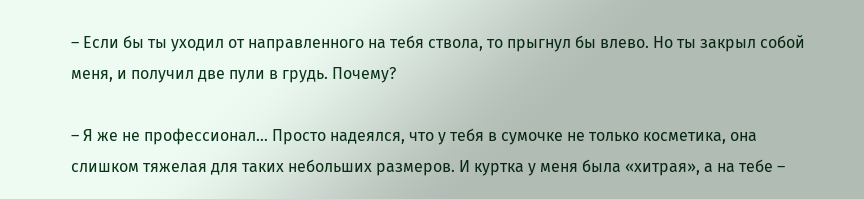– Если бы ты уходил от направленного на тебя ствола, то прыгнул бы влево. Но ты закрыл собой меня, и получил две пули в грудь. Почему?

– Я же не профессионал… Просто надеялся, что у тебя в сумочке не только косметика, она слишком тяжелая для таких небольших размеров. И куртка у меня была «хитрая», а на тебе –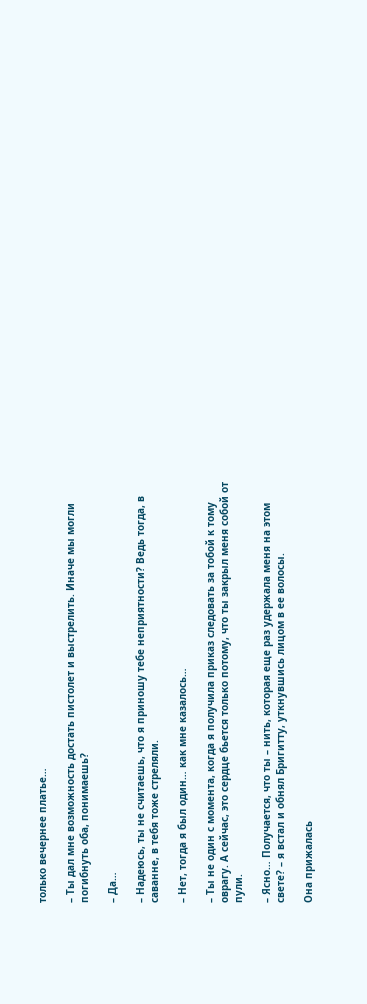только вечернее платье…

– Ты дал мне возможность достать пистолет и выстрелить. Иначе мы могли погибнуть оба, понимаешь?

– Да…

– Надеюсь, ты не считаешь, что я приношу тебе неприятности? Ведь тогда, в саванне, в тебя тоже стреляли.

– Нет, тогда я был один… как мне казалось…

– Ты не один с момента, когда я получила приказ следовать за тобой к тому оврагу. А сейчас, это сердце бьется только потому, что ты закрыл меня собой от пули.

– Ясно… Получается, что ты – нить, которая еще раз удержала меня на этом свете? – я встал и обнял Бригитту, уткнувшись лицом в ее волосы.

Она прижалась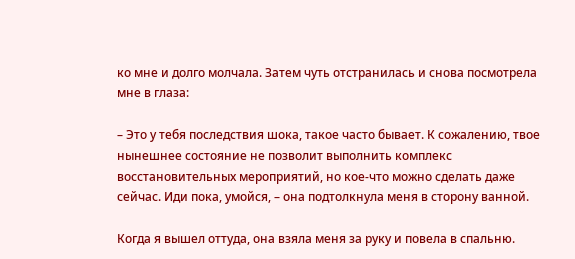ко мне и долго молчала. Затем чуть отстранилась и снова посмотрела мне в глаза:

– Это у тебя последствия шока, такое часто бывает. К сожалению, твое нынешнее состояние не позволит выполнить комплекс восстановительных мероприятий, но кое-что можно сделать даже сейчас. Иди пока, умойся, – она подтолкнула меня в сторону ванной.

Когда я вышел оттуда, она взяла меня за руку и повела в спальню.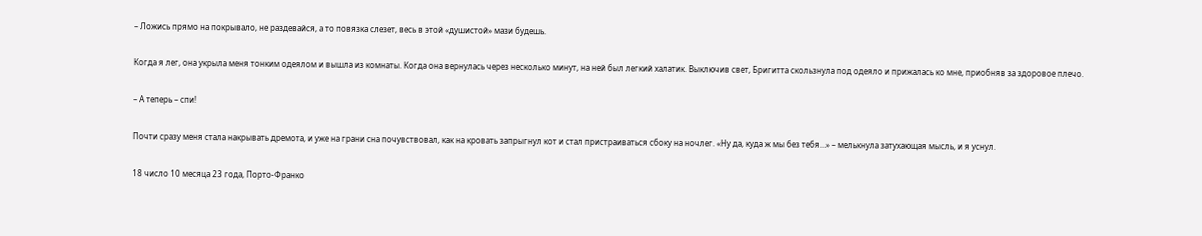– Ложись прямо на покрывало, не раздевайся, а то повязка слезет, весь в этой «душистой» мази будешь.

Когда я лег, она укрыла меня тонким одеялом и вышла из комнаты. Когда она вернулась через несколько минут, на ней был легкий халатик. Выключив свет, Бригитта скользнула под одеяло и прижалась ко мне, приобняв за здоровое плечо.

– А теперь – спи!

Почти сразу меня стала накрывать дремота, и уже на грани сна почувствовал, как на кровать запрыгнул кот и стал пристраиваться сбоку на ночлег. «Ну да, куда ж мы без тебя…» – мелькнула затухающая мысль, и я уснул.

18 число 10 месяца 23 года, Порто-Франко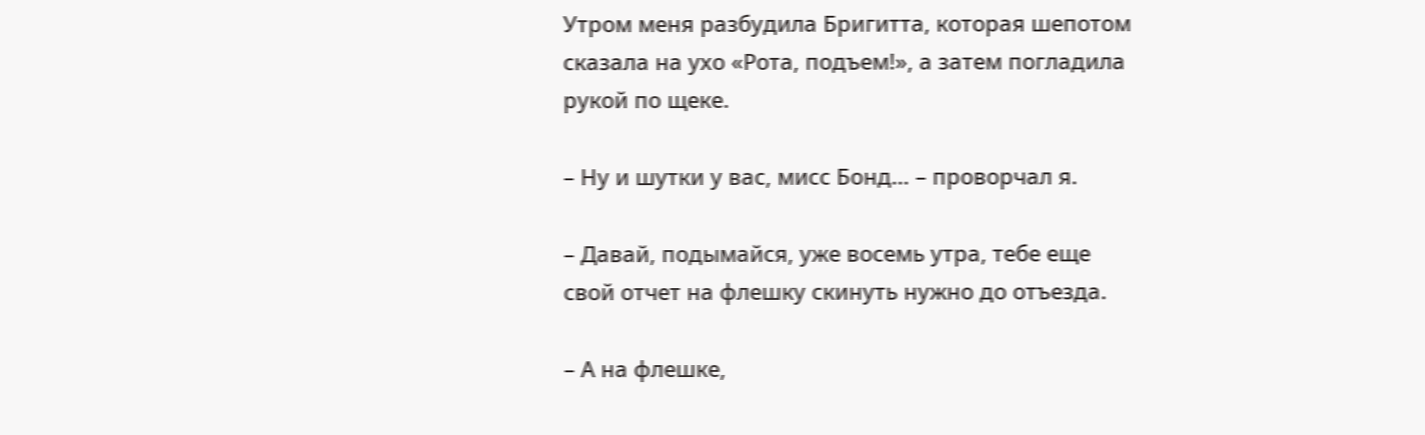Утром меня разбудила Бригитта, которая шепотом сказала на ухо «Рота, подъем!», а затем погладила рукой по щеке.

– Ну и шутки у вас, мисс Бонд… – проворчал я.

– Давай, подымайся, уже восемь утра, тебе еще свой отчет на флешку скинуть нужно до отъезда.

– А на флешке,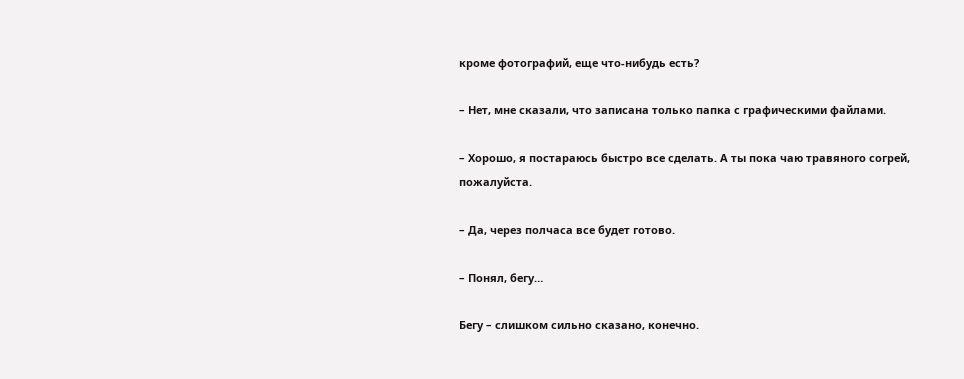кроме фотографий, еще что-нибудь есть?

– Нет, мне сказали, что записана только папка с графическими файлами.

– Хорошо, я постараюсь быстро все сделать. А ты пока чаю травяного согрей, пожалуйста.

– Да, через полчаса все будет готово.

– Понял, бегу…

Бегу – слишком сильно сказано, конечно.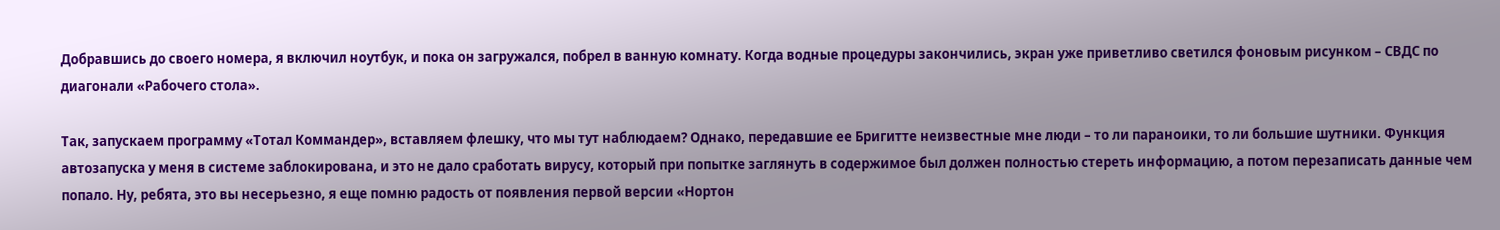Добравшись до своего номера, я включил ноутбук, и пока он загружался, побрел в ванную комнату. Когда водные процедуры закончились, экран уже приветливо светился фоновым рисунком – СВДС по диагонали «Рабочего стола».

Так, запускаем программу «Тотал Коммандер», вставляем флешку, что мы тут наблюдаем? Однако, передавшие ее Бригитте неизвестные мне люди – то ли параноики, то ли большие шутники. Функция автозапуска у меня в системе заблокирована, и это не дало сработать вирусу, который при попытке заглянуть в содержимое был должен полностью стереть информацию, а потом перезаписать данные чем попало. Ну, ребята, это вы несерьезно, я еще помню радость от появления первой версии «Нортон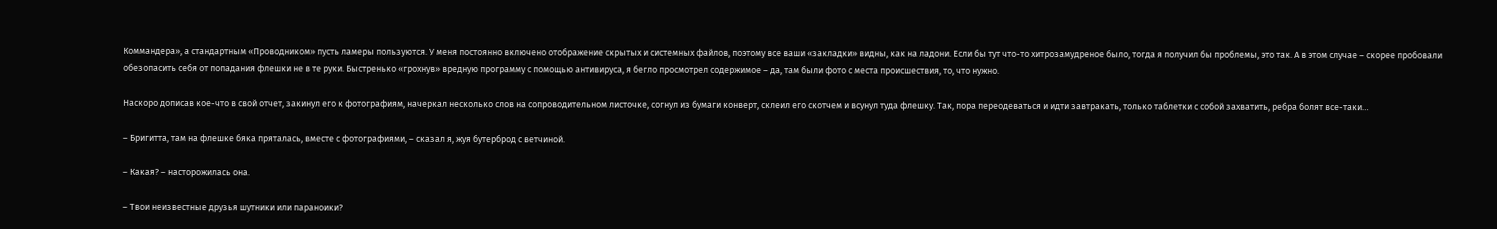Коммандера», а стандартным «Проводником» пусть ламеры пользуются. У меня постоянно включено отображение скрытых и системных файлов, поэтому все ваши «закладки» видны, как на ладони. Если бы тут что-то хитрозамудреное было, тогда я получил бы проблемы, это так. А в этом случае – скорее пробовали обезопасить себя от попадания флешки не в те руки. Быстренько «грохнув» вредную программу с помощью антивируса, я бегло просмотрел содержимое – да, там были фото с места происшествия, то, что нужно.

Наскоро дописав кое-что в свой отчет, закинул его к фотографиям, начеркал несколько слов на сопроводительном листочке, согнул из бумаги конверт, склеил его скотчем и всунул туда флешку. Так, пора переодеваться и идти завтракать, только таблетки с собой захватить, ребра болят все-таки…

– Бригитта, там на флешке бяка пряталась, вместе с фотографиями, – сказал я, жуя бутерброд с ветчиной.

– Какая? – насторожилась она.

– Твои неизвестные друзья шутники или параноики?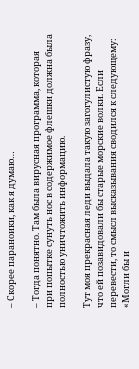– Скорее параноики, как я думаю…

– Тогда понятно. Там была вирусная программа, которая при попытке сунуть нос в содержимое флешки должна была полностью уничтожить информацию.

Тут моя прекрасная леди выдала такую загогулистую фразу, что ей позавидовали бы старые морские волки. Если перевести, то смысл высказывания сводился к следующему: «Могли бы и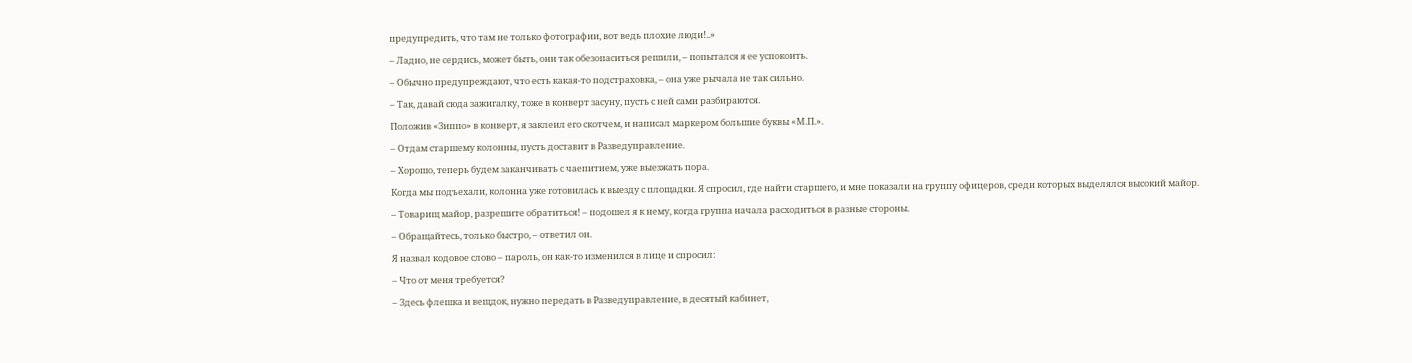предупредить, что там не только фотографии, вот ведь плохие люди!..»

– Ладно, не сердись, может быть, они так обезопаситься решили, – попытался я ее успокоить.

– Обычно предупреждают, что есть какая-то подстраховка, – она уже рычала не так сильно.

– Так, давай сюда зажигалку, тоже в конверт засуну, пусть с ней сами разбираются.

Положив «Зиппо» в конверт, я заклеил его скотчем, и написал маркером большие буквы «М.П.».

– Отдам старшему колонны, пусть доставит в Разведуправление.

– Хорошо, теперь будем заканчивать с чаепитием, уже выезжать пора.

Когда мы подъехали, колонна уже готовилась к выезду с площадки. Я спросил, где найти старшего, и мне показали на группу офицеров, среди которых выделялся высокий майор.

– Товарищ майор, разрешите обратиться! – подошел я к нему, когда группа начала расходиться в разные стороны.

– Обращайтесь, только быстро, – ответил он.

Я назвал кодовое слово – пароль, он как-то изменился в лице и спросил:

– Что от меня требуется?

– Здесь флешка и вещдок, нужно передать в Разведуправление, в десятый кабинет,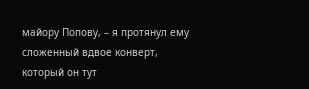майору Попову, – я протянул ему сложенный вдвое конверт, который он тут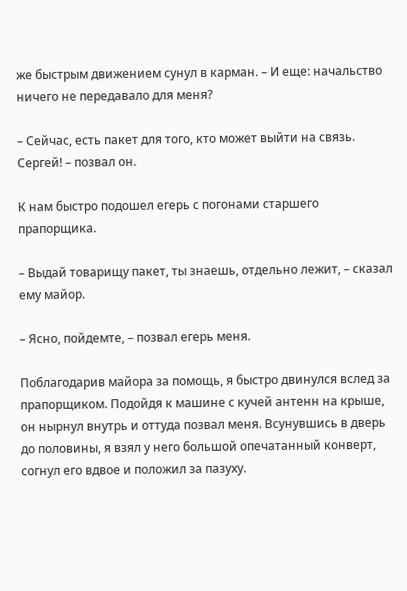же быстрым движением сунул в карман. – И еще: начальство ничего не передавало для меня?

– Сейчас, есть пакет для того, кто может выйти на связь. Сергей! – позвал он.

К нам быстро подошел егерь с погонами старшего прапорщика.

– Выдай товарищу пакет, ты знаешь, отдельно лежит, – сказал ему майор.

– Ясно, пойдемте, – позвал егерь меня.

Поблагодарив майора за помощь, я быстро двинулся вслед за прапорщиком. Подойдя к машине с кучей антенн на крыше, он нырнул внутрь и оттуда позвал меня. Всунувшись в дверь до половины, я взял у него большой опечатанный конверт, согнул его вдвое и положил за пазуху.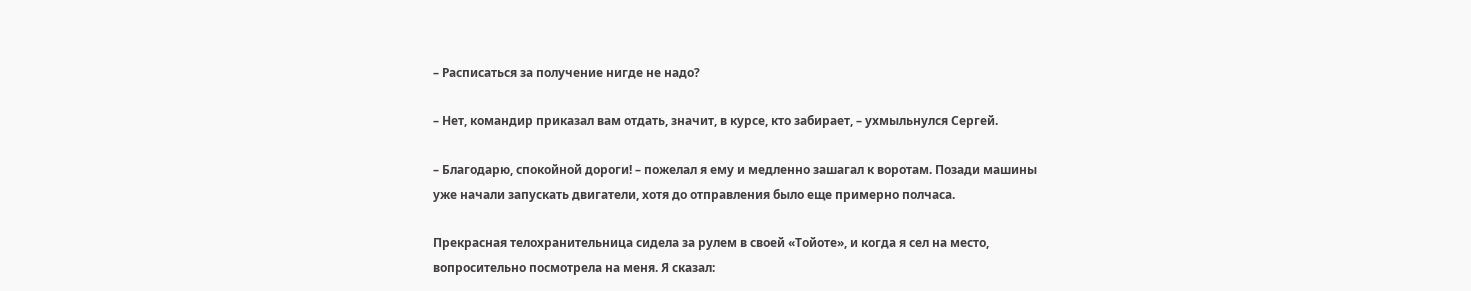– Расписаться за получение нигде не надо?

– Нет, командир приказал вам отдать, значит, в курсе, кто забирает, – ухмыльнулся Сергей.

– Благодарю, спокойной дороги! – пожелал я ему и медленно зашагал к воротам. Позади машины уже начали запускать двигатели, хотя до отправления было еще примерно полчаса.

Прекрасная телохранительница сидела за рулем в своей «Тойоте», и когда я сел на место, вопросительно посмотрела на меня. Я сказал: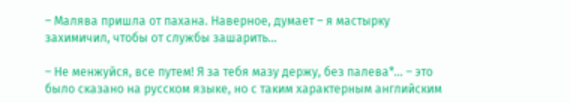– Малява пришла от пахана. Наверное, думает – я мастырку захимичил, чтобы от службы зашарить…

– Не менжуйся, все путем! Я за тебя мазу держу, без палева*… – это было сказано на русском языке, но с таким характерным английским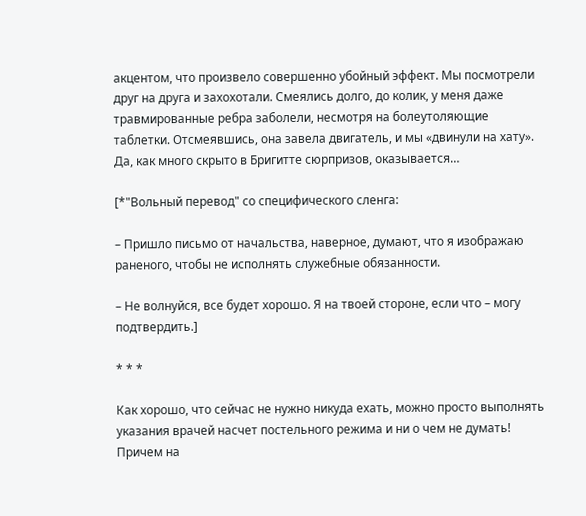акцентом, что произвело совершенно убойный эффект. Мы посмотрели друг на друга и захохотали. Смеялись долго, до колик, у меня даже травмированные ребра заболели, несмотря на болеутоляющие таблетки. Отсмеявшись, она завела двигатель, и мы «двинули на хату». Да, как много скрыто в Бригитте сюрпризов, оказывается…

[*"Вольный перевод" со специфического сленга:

– Пришло письмо от начальства, наверное, думают, что я изображаю раненого, чтобы не исполнять служебные обязанности.

– Не волнуйся, все будет хорошо. Я на твоей стороне, если что – могу подтвердить.]

* * *

Как хорошо, что сейчас не нужно никуда ехать, можно просто выполнять указания врачей насчет постельного режима и ни о чем не думать! Причем на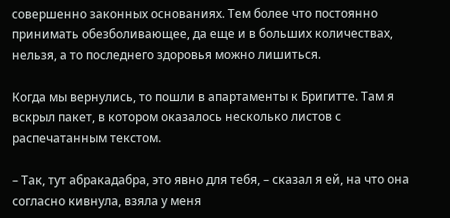совершенно законных основаниях. Тем более что постоянно принимать обезболивающее, да еще и в больших количествах, нельзя, а то последнего здоровья можно лишиться.

Когда мы вернулись, то пошли в апартаменты к Бригитте. Там я вскрыл пакет, в котором оказалось несколько листов с распечатанным текстом.

– Так, тут абракадабра, это явно для тебя, – сказал я ей, на что она согласно кивнула, взяла у меня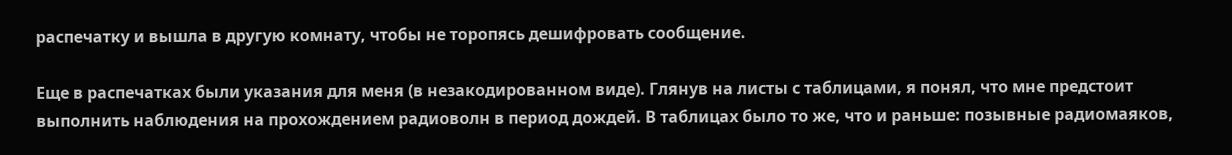распечатку и вышла в другую комнату, чтобы не торопясь дешифровать сообщение.

Еще в распечатках были указания для меня (в незакодированном виде). Глянув на листы с таблицами, я понял, что мне предстоит выполнить наблюдения на прохождением радиоволн в период дождей. В таблицах было то же, что и раньше: позывные радиомаяков,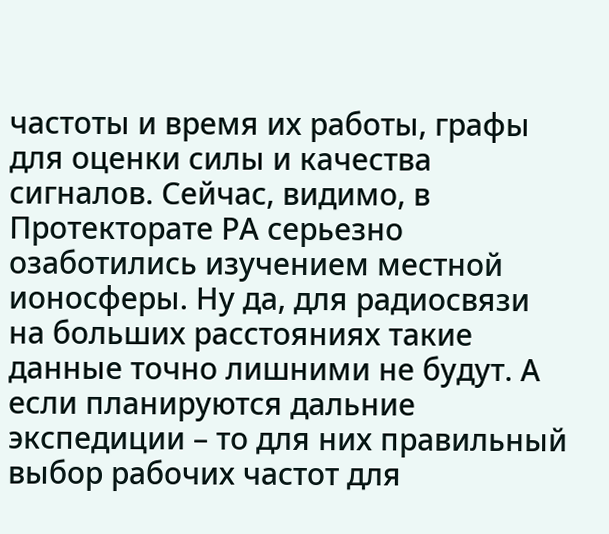частоты и время их работы, графы для оценки силы и качества сигналов. Сейчас, видимо, в Протекторате РА серьезно озаботились изучением местной ионосферы. Ну да, для радиосвязи на больших расстояниях такие данные точно лишними не будут. А если планируются дальние экспедиции – то для них правильный выбор рабочих частот для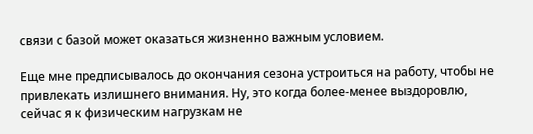связи с базой может оказаться жизненно важным условием.

Еще мне предписывалось до окончания сезона устроиться на работу, чтобы не привлекать излишнего внимания. Ну, это когда более-менее выздоровлю, сейчас я к физическим нагрузкам не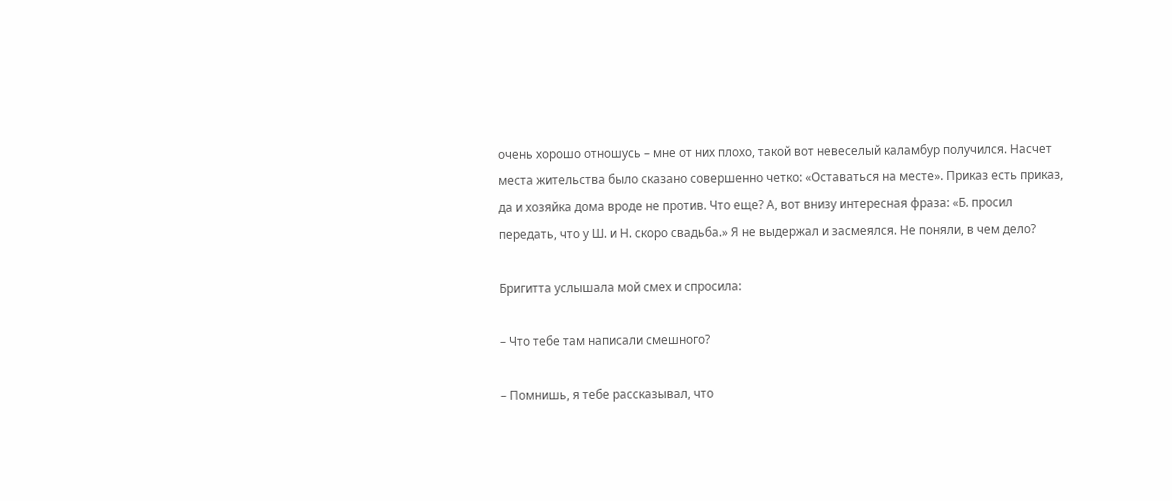очень хорошо отношусь – мне от них плохо, такой вот невеселый каламбур получился. Насчет места жительства было сказано совершенно четко: «Оставаться на месте». Приказ есть приказ, да и хозяйка дома вроде не против. Что еще? А, вот внизу интересная фраза: «Б. просил передать, что у Ш. и Н. скоро свадьба.» Я не выдержал и засмеялся. Не поняли, в чем дело?

Бригитта услышала мой смех и спросила:

– Что тебе там написали смешного?

– Помнишь, я тебе рассказывал, что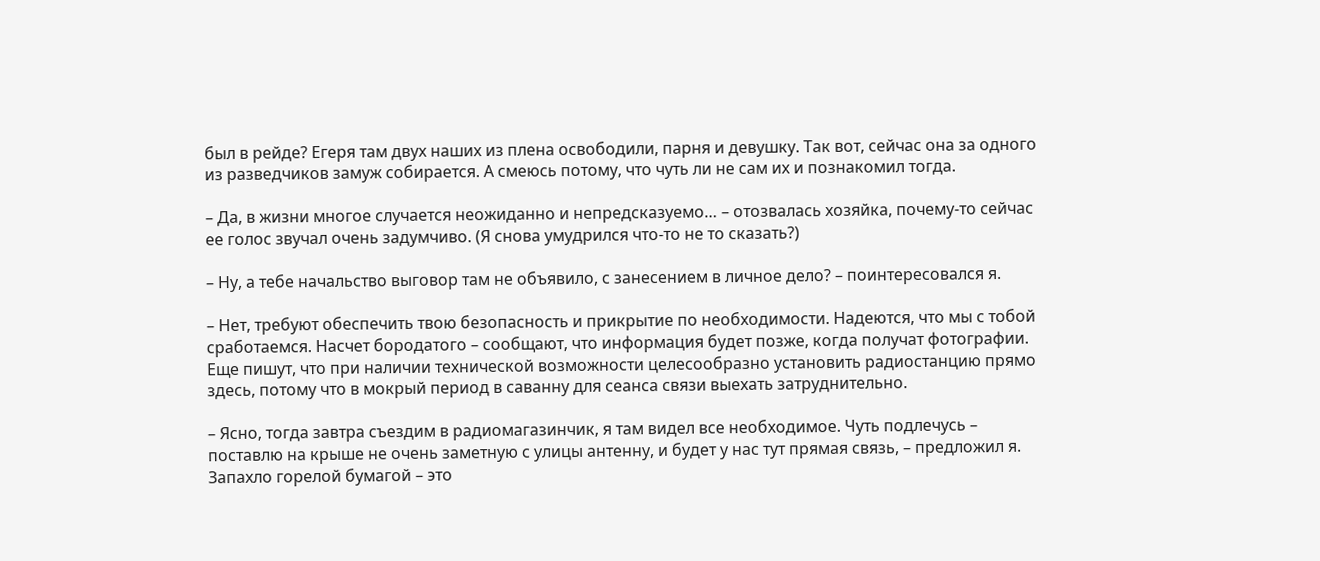был в рейде? Егеря там двух наших из плена освободили, парня и девушку. Так вот, сейчас она за одного из разведчиков замуж собирается. А смеюсь потому, что чуть ли не сам их и познакомил тогда.

– Да, в жизни многое случается неожиданно и непредсказуемо… – отозвалась хозяйка, почему-то сейчас ее голос звучал очень задумчиво. (Я снова умудрился что-то не то сказать?)

– Ну, а тебе начальство выговор там не объявило, с занесением в личное дело? – поинтересовался я.

– Нет, требуют обеспечить твою безопасность и прикрытие по необходимости. Надеются, что мы с тобой сработаемся. Насчет бородатого – сообщают, что информация будет позже, когда получат фотографии. Еще пишут, что при наличии технической возможности целесообразно установить радиостанцию прямо здесь, потому что в мокрый период в саванну для сеанса связи выехать затруднительно.

– Ясно, тогда завтра съездим в радиомагазинчик, я там видел все необходимое. Чуть подлечусь – поставлю на крыше не очень заметную с улицы антенну, и будет у нас тут прямая связь, – предложил я. Запахло горелой бумагой – это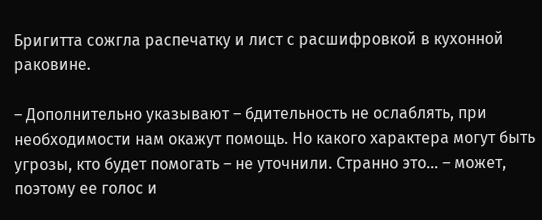Бригитта сожгла распечатку и лист с расшифровкой в кухонной раковине.

– Дополнительно указывают – бдительность не ослаблять, при необходимости нам окажут помощь. Но какого характера могут быть угрозы, кто будет помогать – не уточнили. Странно это… – может, поэтому ее голос и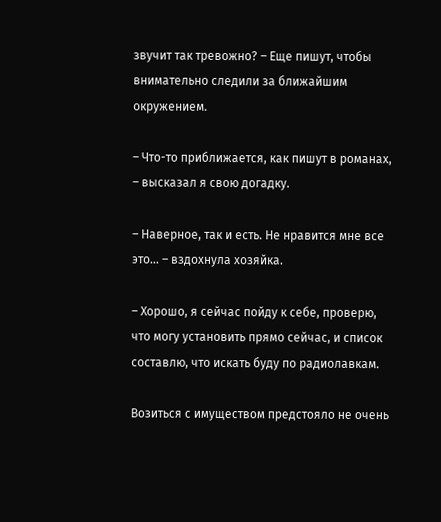звучит так тревожно? – Еще пишут, чтобы внимательно следили за ближайшим окружением.

– Что-то приближается, как пишут в романах, – высказал я свою догадку.

– Наверное, так и есть. Не нравится мне все это… – вздохнула хозяйка.

– Хорошо, я сейчас пойду к себе, проверю, что могу установить прямо сейчас, и список составлю, что искать буду по радиолавкам.

Возиться с имуществом предстояло не очень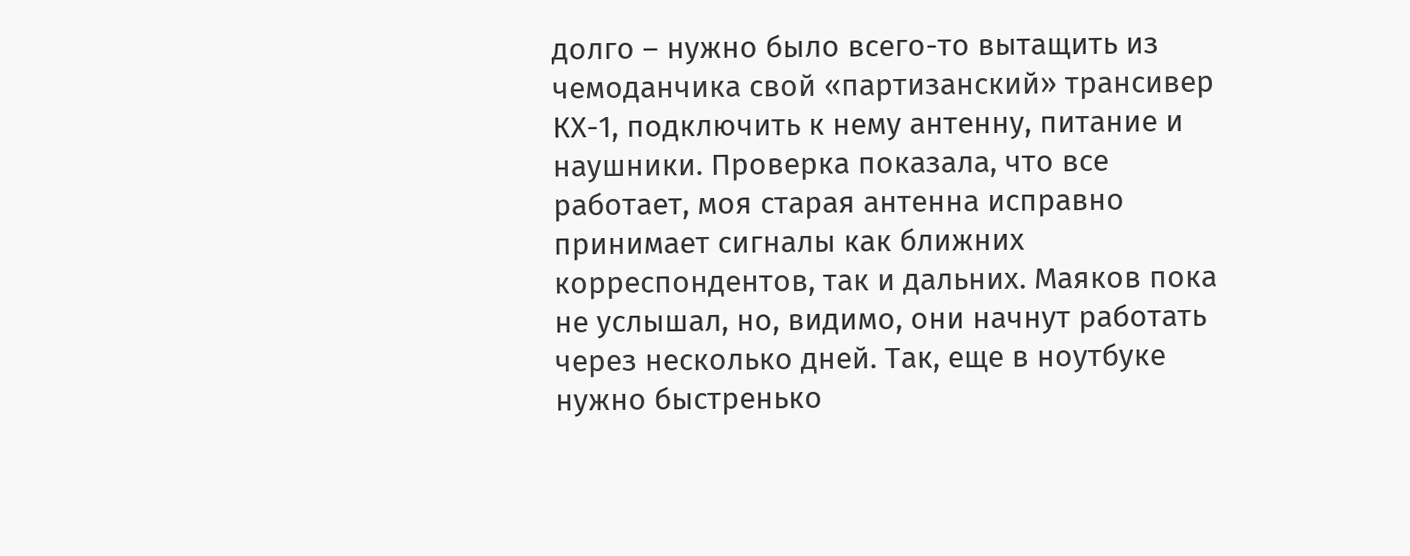долго – нужно было всего-то вытащить из чемоданчика свой «партизанский» трансивер КХ-1, подключить к нему антенну, питание и наушники. Проверка показала, что все работает, моя старая антенна исправно принимает сигналы как ближних корреспондентов, так и дальних. Маяков пока не услышал, но, видимо, они начнут работать через несколько дней. Так, еще в ноутбуке нужно быстренько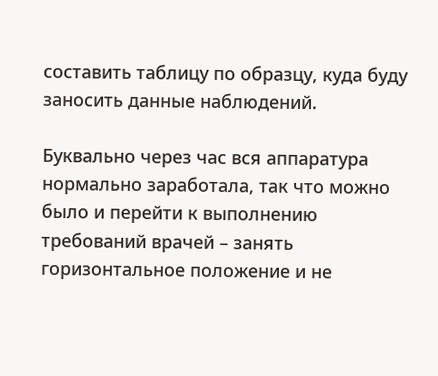составить таблицу по образцу, куда буду заносить данные наблюдений.

Буквально через час вся аппаратура нормально заработала, так что можно было и перейти к выполнению требований врачей – занять горизонтальное положение и не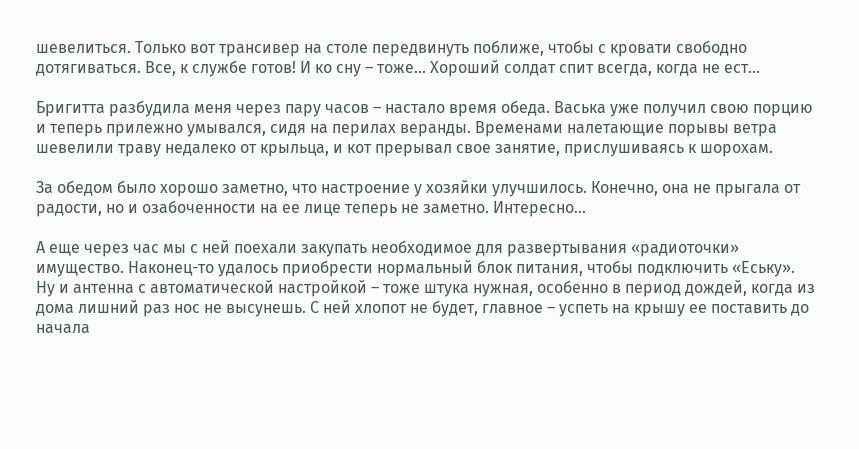шевелиться. Только вот трансивер на столе передвинуть поближе, чтобы с кровати свободно дотягиваться. Все, к службе готов! И ко сну – тоже… Хороший солдат спит всегда, когда не ест…

Бригитта разбудила меня через пару часов – настало время обеда. Васька уже получил свою порцию и теперь прилежно умывался, сидя на перилах веранды. Временами налетающие порывы ветра шевелили траву недалеко от крыльца, и кот прерывал свое занятие, прислушиваясь к шорохам.

За обедом было хорошо заметно, что настроение у хозяйки улучшилось. Конечно, она не прыгала от радости, но и озабоченности на ее лице теперь не заметно. Интересно…

А еще через час мы с ней поехали закупать необходимое для развертывания «радиоточки» имущество. Наконец-то удалось приобрести нормальный блок питания, чтобы подключить «Еську». Ну и антенна с автоматической настройкой – тоже штука нужная, особенно в период дождей, когда из дома лишний раз нос не высунешь. С ней хлопот не будет, главное – успеть на крышу ее поставить до начала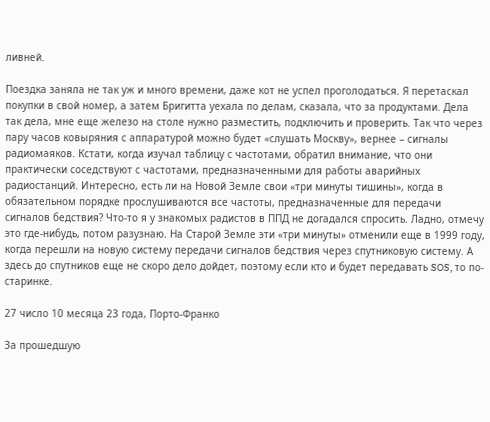ливней.

Поездка заняла не так уж и много времени, даже кот не успел проголодаться. Я перетаскал покупки в свой номер, а затем Бригитта уехала по делам, сказала, что за продуктами. Дела так дела, мне еще железо на столе нужно разместить, подключить и проверить. Так что через пару часов ковыряния с аппаратурой можно будет «слушать Москву», вернее – сигналы радиомаяков. Кстати, когда изучал таблицу с частотами, обратил внимание, что они практически соседствуют с частотами, предназначенными для работы аварийных радиостанций. Интересно, есть ли на Новой Земле свои «три минуты тишины», когда в обязательном порядке прослушиваются все частоты, предназначенные для передачи сигналов бедствия? Что-то я у знакомых радистов в ППД не догадался спросить. Ладно, отмечу это где-нибудь, потом разузнаю. На Старой Земле эти «три минуты» отменили еще в 1999 году, когда перешли на новую систему передачи сигналов бедствия через спутниковую систему. А здесь до спутников еще не скоро дело дойдет, поэтому если кто и будет передавать SOS, то по-старинке.

27 число 10 месяца 23 года, Порто-Франко

За прошедшую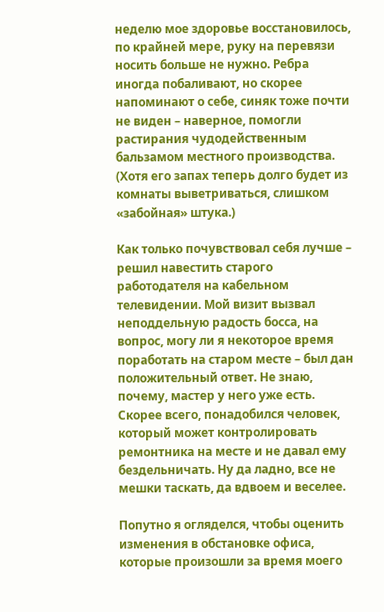неделю мое здоровье восстановилось, по крайней мере, руку на перевязи носить больше не нужно. Ребра иногда побаливают, но скорее напоминают о себе, синяк тоже почти не виден – наверное, помогли растирания чудодейственным бальзамом местного производства. (Хотя его запах теперь долго будет из комнаты выветриваться, слишком «забойная» штука.)

Как только почувствовал себя лучше – решил навестить старого работодателя на кабельном телевидении. Мой визит вызвал неподдельную радость босса, на вопрос, могу ли я некоторое время поработать на старом месте – был дан положительный ответ. Не знаю, почему, мастер у него уже есть. Скорее всего, понадобился человек, который может контролировать ремонтника на месте и не давал ему бездельничать. Ну да ладно, все не мешки таскать, да вдвоем и веселее.

Попутно я огляделся, чтобы оценить изменения в обстановке офиса, которые произошли за время моего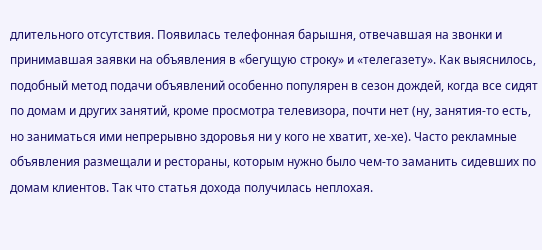длительного отсутствия. Появилась телефонная барышня, отвечавшая на звонки и принимавшая заявки на объявления в «бегущую строку» и «телегазету». Как выяснилось, подобный метод подачи объявлений особенно популярен в сезон дождей, когда все сидят по домам и других занятий, кроме просмотра телевизора, почти нет (ну, занятия-то есть, но заниматься ими непрерывно здоровья ни у кого не хватит, хе-хе). Часто рекламные объявления размещали и рестораны, которым нужно было чем-то заманить сидевших по домам клиентов. Так что статья дохода получилась неплохая.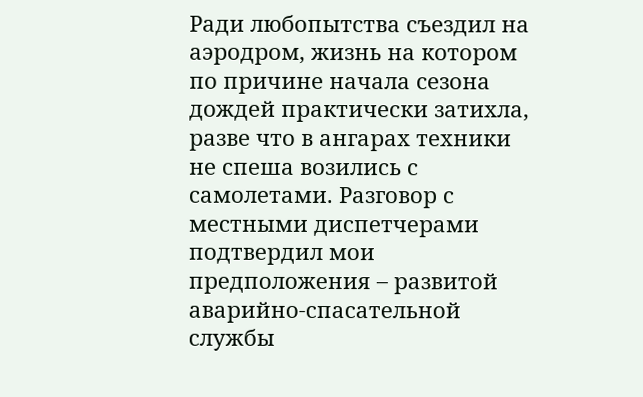Ради любопытства съездил на аэродром, жизнь на котором по причине начала сезона дождей практически затихла, разве что в ангарах техники не спеша возились с самолетами. Разговор с местными диспетчерами подтвердил мои предположения – развитой аварийно-спасательной службы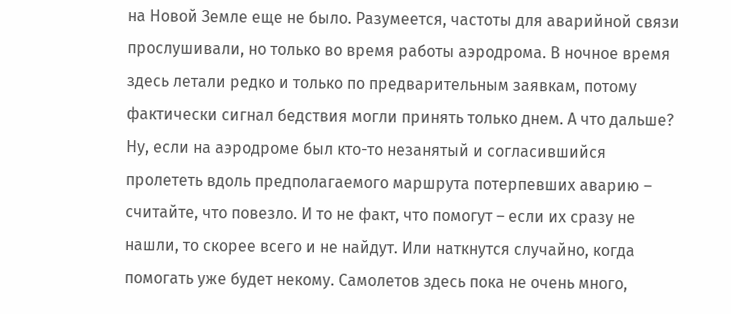на Новой Земле еще не было. Разумеется, частоты для аварийной связи прослушивали, но только во время работы аэродрома. В ночное время здесь летали редко и только по предварительным заявкам, потому фактически сигнал бедствия могли принять только днем. А что дальше? Ну, если на аэродроме был кто-то незанятый и согласившийся пролететь вдоль предполагаемого маршрута потерпевших аварию – считайте, что повезло. И то не факт, что помогут – если их сразу не нашли, то скорее всего и не найдут. Или наткнутся случайно, когда помогать уже будет некому. Самолетов здесь пока не очень много,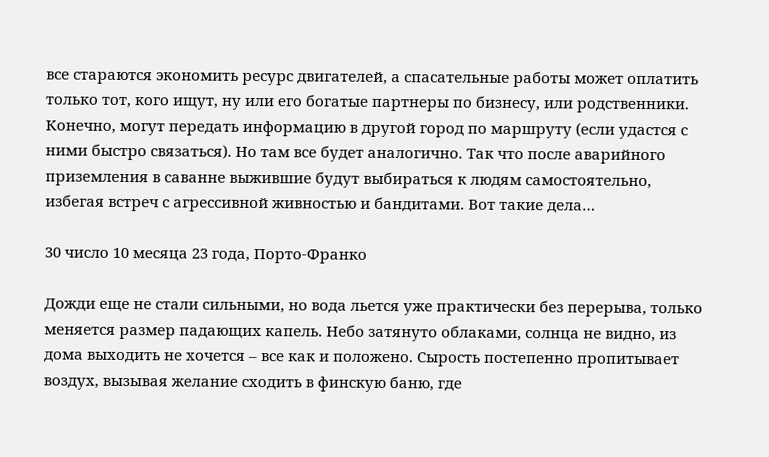все стараются экономить ресурс двигателей, а спасательные работы может оплатить только тот, кого ищут, ну или его богатые партнеры по бизнесу, или родственники. Конечно, могут передать информацию в другой город по маршруту (если удастся с ними быстро связаться). Но там все будет аналогично. Так что после аварийного приземления в саванне выжившие будут выбираться к людям самостоятельно, избегая встреч с агрессивной живностью и бандитами. Вот такие дела…

30 число 10 месяца 23 года, Порто-Франко

Дожди еще не стали сильными, но вода льется уже практически без перерыва, только меняется размер падающих капель. Небо затянуто облаками, солнца не видно, из дома выходить не хочется – все как и положено. Сырость постепенно пропитывает воздух, вызывая желание сходить в финскую баню, где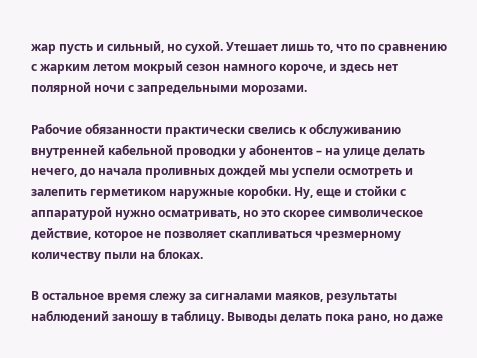жар пусть и сильный, но сухой. Утешает лишь то, что по сравнению с жарким летом мокрый сезон намного короче, и здесь нет полярной ночи с запредельными морозами.

Рабочие обязанности практически свелись к обслуживанию внутренней кабельной проводки у абонентов – на улице делать нечего, до начала проливных дождей мы успели осмотреть и залепить герметиком наружные коробки. Ну, еще и стойки с аппаратурой нужно осматривать, но это скорее символическое действие, которое не позволяет скапливаться чрезмерному количеству пыли на блоках.

В остальное время слежу за сигналами маяков, результаты наблюдений заношу в таблицу. Выводы делать пока рано, но даже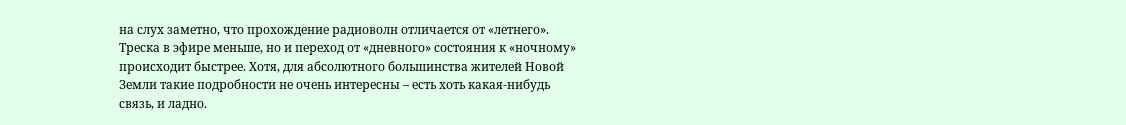на слух заметно, что прохождение радиоволн отличается от «летнего». Треска в эфире меньше, но и переход от «дневного» состояния к «ночному» происходит быстрее. Хотя, для абсолютного большинства жителей Новой Земли такие подробности не очень интересны – есть хоть какая-нибудь связь, и ладно.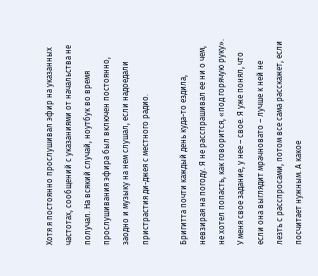Хотя я постоянно прослушивал эфир на указанных частотах, сообщений с указаниями от начальства не получал. На всякий случай, ноутбук во время прослушивания эфира был включен постоянно, заодно и музыку на нем слушал, если надоедали пристрастия ди-джея с местного радио.

Бригитта почти каждый день куда-то ездила, невзирая на погоду. Я не расспрашивал ее ни о чем, не хотел попасть, как говорится, «под горячую руку». У меня свое задание, у нее – свое. Я уже понял, что если она выглядит мрачновато – лучше к ней не лезть с расспросами, потом все сама расскажет, если посчитает нужным. А какое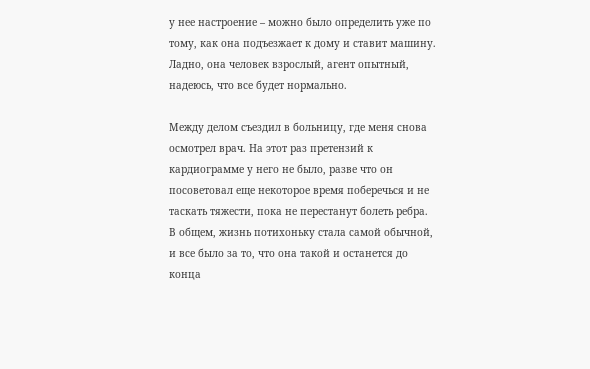у нее настроение – можно было определить уже по тому, как она подъезжает к дому и ставит машину. Ладно, она человек взрослый, агент опытный, надеюсь, что все будет нормально.

Между делом съездил в больницу, где меня снова осмотрел врач. На этот раз претензий к кардиограмме у него не было, разве что он посоветовал еще некоторое время поберечься и не таскать тяжести, пока не перестанут болеть ребра. В общем, жизнь потихоньку стала самой обычной, и все было за то, что она такой и останется до конца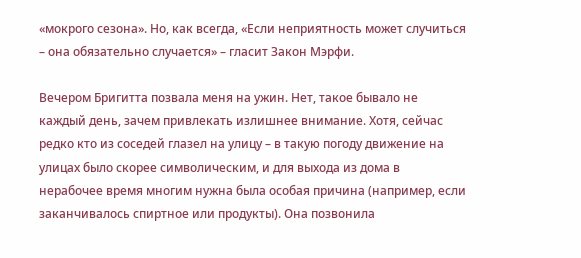«мокрого сезона». Но, как всегда, «Если неприятность может случиться – она обязательно случается» – гласит Закон Мэрфи.

Вечером Бригитта позвала меня на ужин. Нет, такое бывало не каждый день, зачем привлекать излишнее внимание. Хотя, сейчас редко кто из соседей глазел на улицу – в такую погоду движение на улицах было скорее символическим, и для выхода из дома в нерабочее время многим нужна была особая причина (например, если заканчивалось спиртное или продукты). Она позвонила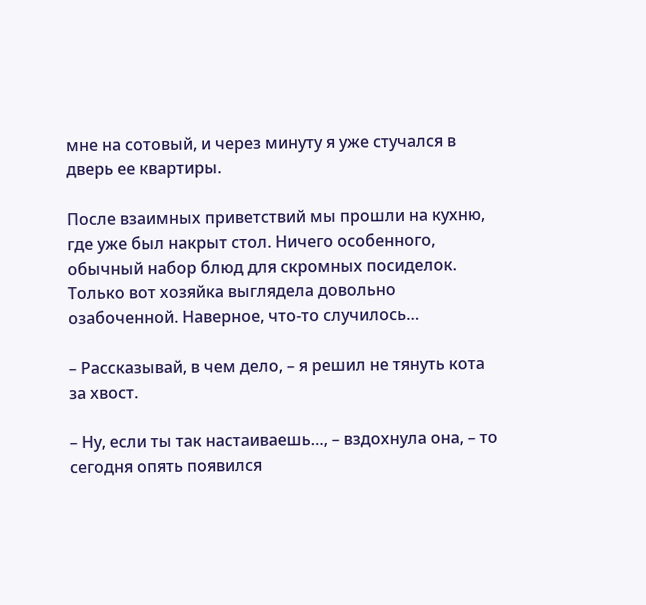мне на сотовый, и через минуту я уже стучался в дверь ее квартиры.

После взаимных приветствий мы прошли на кухню, где уже был накрыт стол. Ничего особенного, обычный набор блюд для скромных посиделок. Только вот хозяйка выглядела довольно озабоченной. Наверное, что-то случилось…

– Рассказывай, в чем дело, – я решил не тянуть кота за хвост.

– Ну, если ты так настаиваешь…, – вздохнула она, – то сегодня опять появился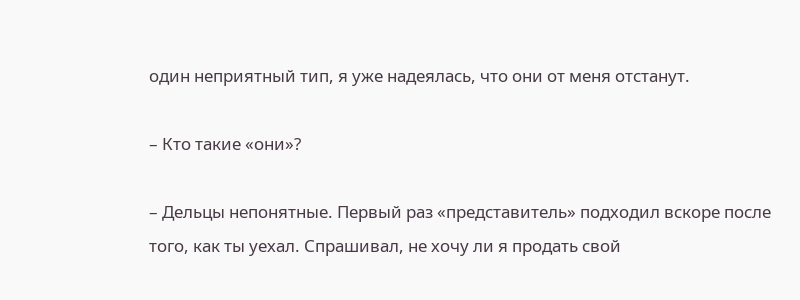один неприятный тип, я уже надеялась, что они от меня отстанут.

– Кто такие «они»?

– Дельцы непонятные. Первый раз «представитель» подходил вскоре после того, как ты уехал. Спрашивал, не хочу ли я продать свой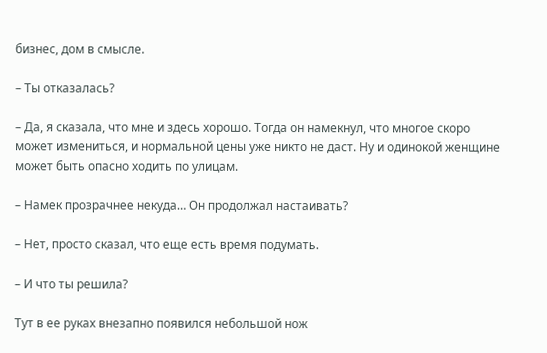бизнес, дом в смысле.

– Ты отказалась?

– Да, я сказала, что мне и здесь хорошо. Тогда он намекнул, что многое скоро может измениться, и нормальной цены уже никто не даст. Ну и одинокой женщине может быть опасно ходить по улицам.

– Намек прозрачнее некуда… Он продолжал настаивать?

– Нет, просто сказал, что еще есть время подумать.

– И что ты решила?

Тут в ее руках внезапно появился небольшой нож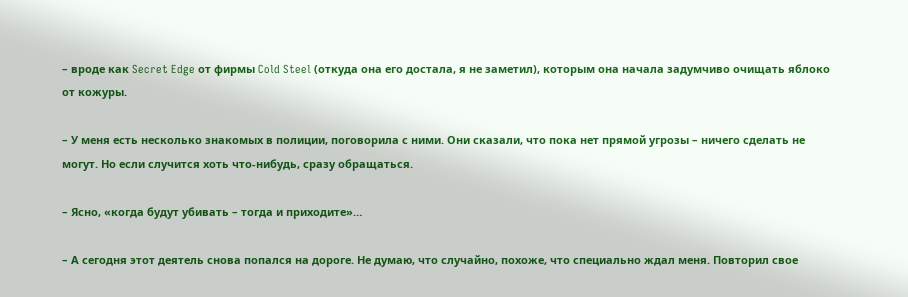– вроде как Secret Edge от фирмы Cold Steel (откуда она его достала, я не заметил), которым она начала задумчиво очищать яблоко от кожуры.

– У меня есть несколько знакомых в полиции, поговорила с ними. Они сказали, что пока нет прямой угрозы – ничего сделать не могут. Но если случится хоть что-нибудь, сразу обращаться.

– Ясно, «когда будут убивать – тогда и приходите»…

– А сегодня этот деятель снова попался на дороге. Не думаю, что случайно, похоже, что специально ждал меня. Повторил свое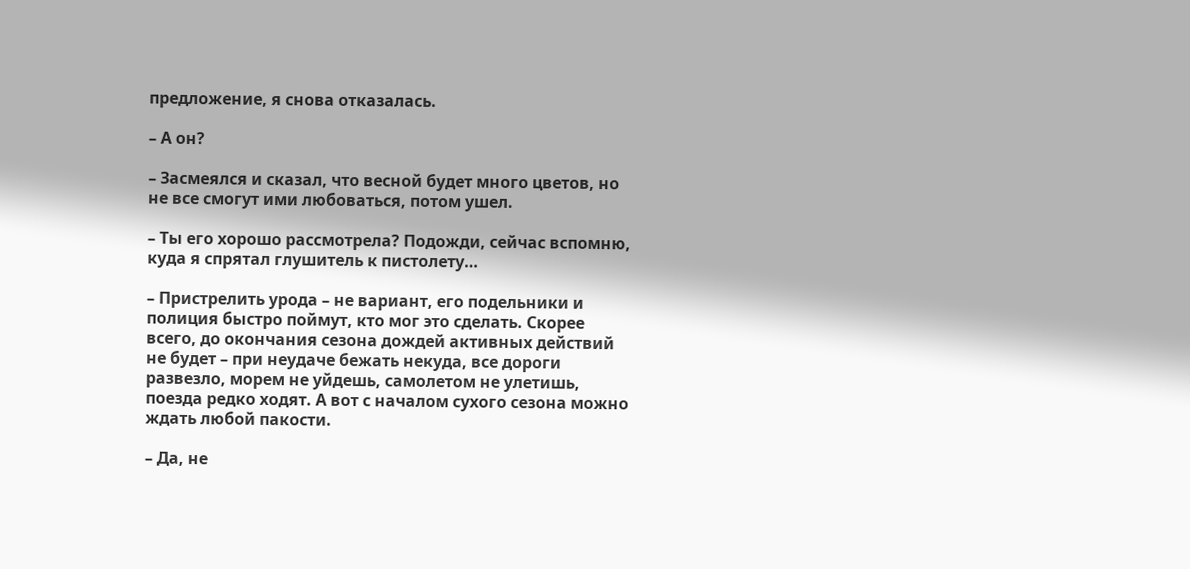предложение, я снова отказалась.

– А он?

– Засмеялся и сказал, что весной будет много цветов, но не все смогут ими любоваться, потом ушел.

– Ты его хорошо рассмотрела? Подожди, сейчас вспомню, куда я спрятал глушитель к пистолету…

– Пристрелить урода – не вариант, его подельники и полиция быстро поймут, кто мог это сделать. Скорее всего, до окончания сезона дождей активных действий не будет – при неудаче бежать некуда, все дороги развезло, морем не уйдешь, самолетом не улетишь, поезда редко ходят. А вот с началом сухого сезона можно ждать любой пакости.

– Да, не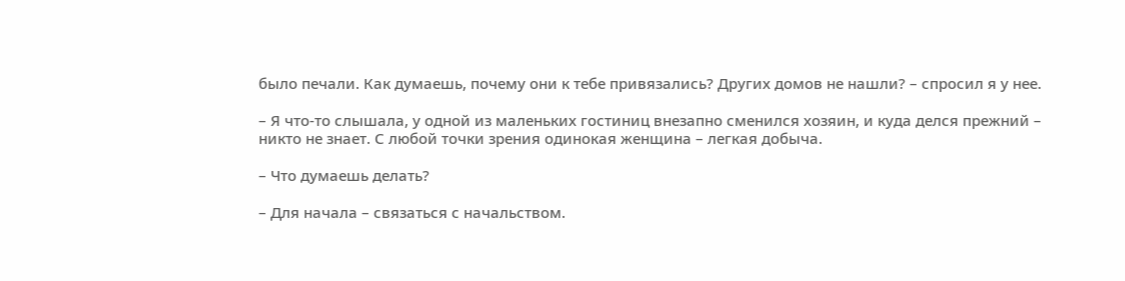было печали. Как думаешь, почему они к тебе привязались? Других домов не нашли? – спросил я у нее.

– Я что-то слышала, у одной из маленьких гостиниц внезапно сменился хозяин, и куда делся прежний – никто не знает. С любой точки зрения одинокая женщина – легкая добыча.

– Что думаешь делать?

– Для начала – связаться с начальством.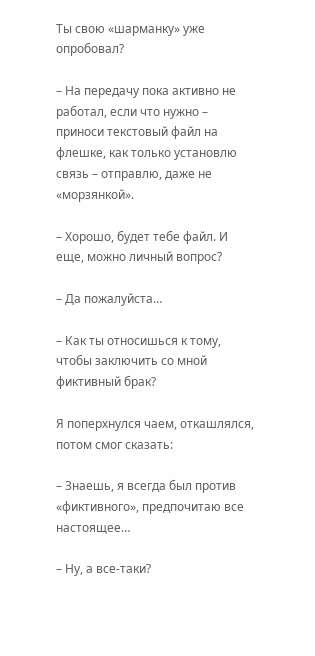Ты свою «шарманку» уже опробовал?

– На передачу пока активно не работал, если что нужно – приноси текстовый файл на флешке, как только установлю связь – отправлю, даже не «морзянкой».

– Хорошо, будет тебе файл. И еще, можно личный вопрос?

– Да пожалуйста…

– Как ты относишься к тому, чтобы заключить со мной фиктивный брак?

Я поперхнулся чаем, откашлялся, потом смог сказать:

– Знаешь, я всегда был против «фиктивного», предпочитаю все настоящее…

– Ну, а все-таки?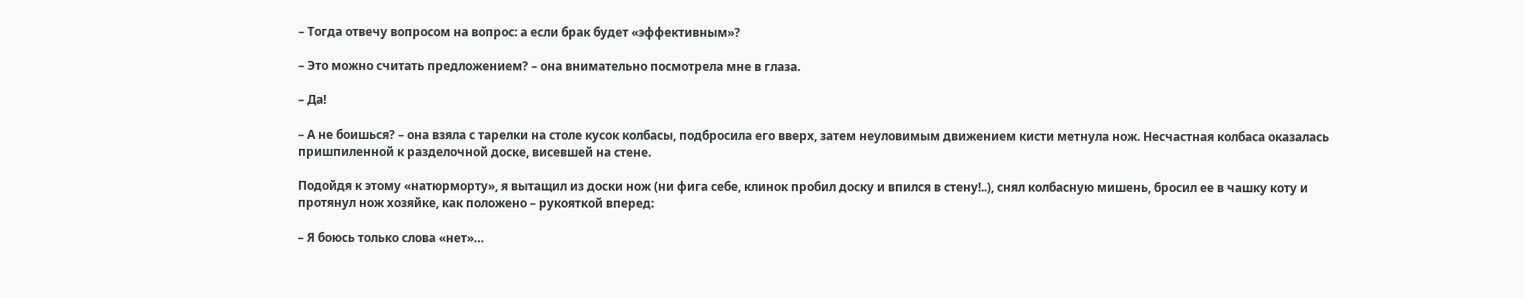– Тогда отвечу вопросом на вопрос: а если брак будет «эффективным»?

– Это можно считать предложением? – она внимательно посмотрела мне в глаза.

– Да!

– А не боишься? – она взяла с тарелки на столе кусок колбасы, подбросила его вверх, затем неуловимым движением кисти метнула нож. Несчастная колбаса оказалась пришпиленной к разделочной доске, висевшей на стене.

Подойдя к этому «натюрморту», я вытащил из доски нож (ни фига себе, клинок пробил доску и впился в стену!..), снял колбасную мишень, бросил ее в чашку коту и протянул нож хозяйке, как положено – рукояткой вперед:

– Я боюсь только слова «нет»…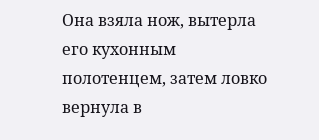Она взяла нож, вытерла его кухонным полотенцем, затем ловко вернула в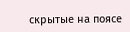скрытые на поясе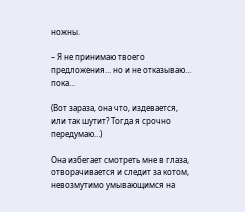ножны.

– Я не принимаю твоего предложения… но и не отказываю… пока…

(Вот зараза, она что, издевается, или так шутит? Тогда я срочно передумаю…)

Она избегает смотреть мне в глаза, отворачивается и следит за котом, невозмутимо умывающимся на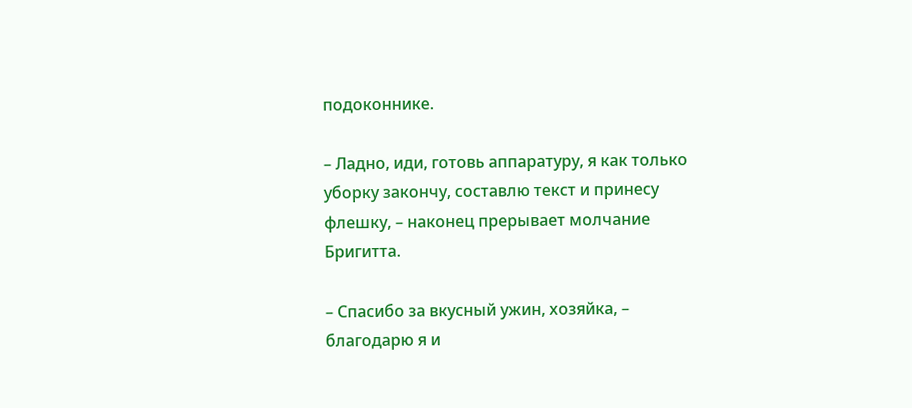подоконнике.

– Ладно, иди, готовь аппаратуру, я как только уборку закончу, составлю текст и принесу флешку, – наконец прерывает молчание Бригитта.

– Спасибо за вкусный ужин, хозяйка, – благодарю я и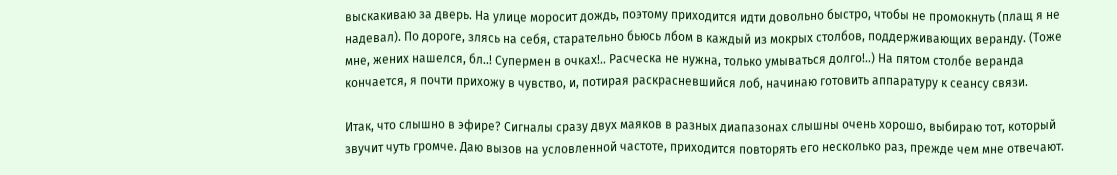выскакиваю за дверь. На улице моросит дождь, поэтому приходится идти довольно быстро, чтобы не промокнуть (плащ я не надевал). По дороге, злясь на себя, старательно бьюсь лбом в каждый из мокрых столбов, поддерживающих веранду. (Тоже мне, жених нашелся, бл..! Супермен в очках!.. Расческа не нужна, только умываться долго!..) На пятом столбе веранда кончается, я почти прихожу в чувство, и, потирая раскрасневшийся лоб, начинаю готовить аппаратуру к сеансу связи.

Итак, что слышно в эфире? Сигналы сразу двух маяков в разных диапазонах слышны очень хорошо, выбираю тот, который звучит чуть громче. Даю вызов на условленной частоте, приходится повторять его несколько раз, прежде чем мне отвечают.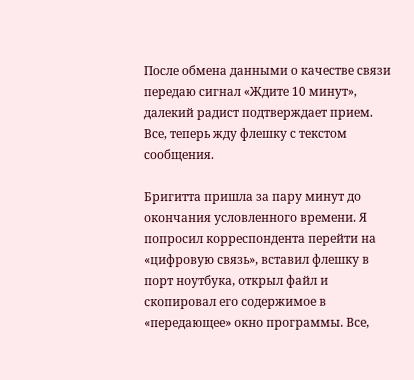После обмена данными о качестве связи передаю сигнал «Ждите 10 минут», далекий радист подтверждает прием. Все, теперь жду флешку с текстом сообщения.

Бригитта пришла за пару минут до окончания условленного времени. Я попросил корреспондента перейти на «цифровую связь», вставил флешку в порт ноутбука, открыл файл и скопировал его содержимое в «передающее» окно программы. Все,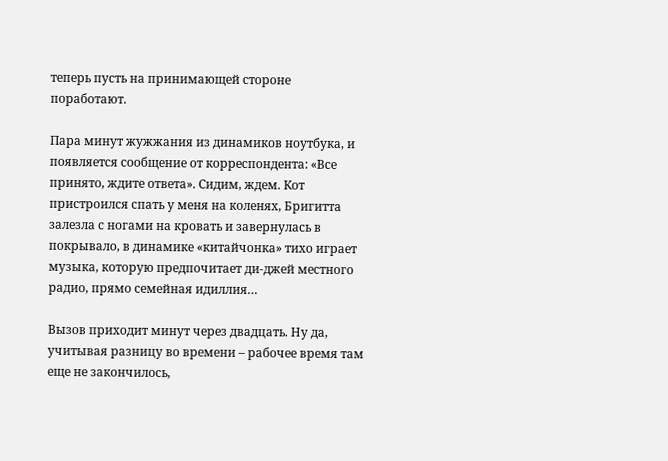теперь пусть на принимающей стороне поработают.

Пара минут жужжания из динамиков ноутбука, и появляется сообщение от корреспондента: «Все принято, ждите ответа». Сидим, ждем. Кот пристроился спать у меня на коленях, Бригитта залезла с ногами на кровать и завернулась в покрывало, в динамике «китайчонка» тихо играет музыка, которую предпочитает ди-джей местного радио, прямо семейная идиллия…

Вызов приходит минут через двадцать. Ну да, учитывая разницу во времени – рабочее время там еще не закончилось,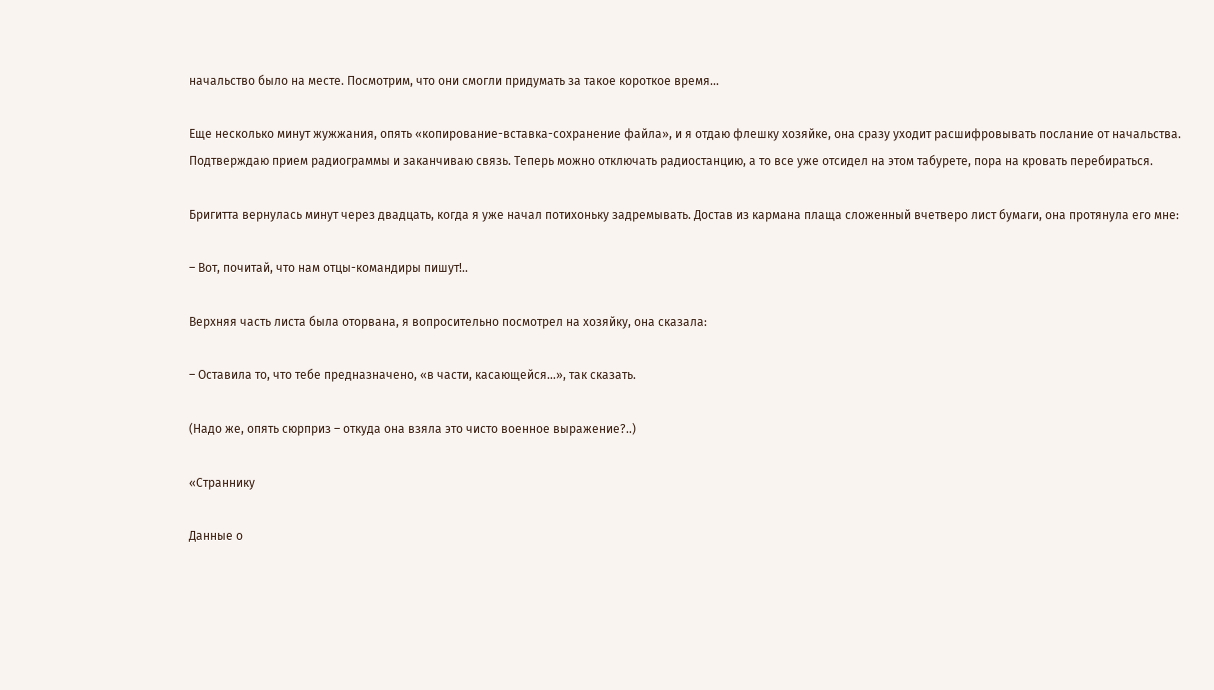начальство было на месте. Посмотрим, что они смогли придумать за такое короткое время…

Еще несколько минут жужжания, опять «копирование-вставка-сохранение файла», и я отдаю флешку хозяйке, она сразу уходит расшифровывать послание от начальства. Подтверждаю прием радиограммы и заканчиваю связь. Теперь можно отключать радиостанцию, а то все уже отсидел на этом табурете, пора на кровать перебираться.

Бригитта вернулась минут через двадцать, когда я уже начал потихоньку задремывать. Достав из кармана плаща сложенный вчетверо лист бумаги, она протянула его мне:

– Вот, почитай, что нам отцы-командиры пишут!..

Верхняя часть листа была оторвана, я вопросительно посмотрел на хозяйку, она сказала:

– Оставила то, что тебе предназначено, «в части, касающейся…», так сказать.

(Надо же, опять сюрприз – откуда она взяла это чисто военное выражение?..)

«Страннику

Данные о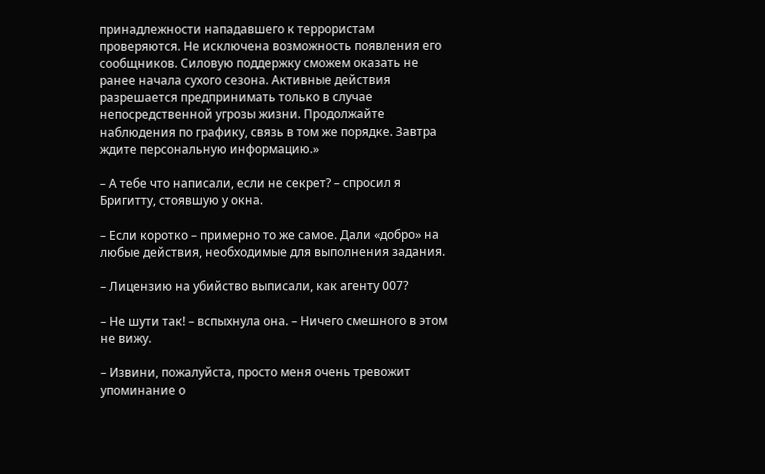принадлежности нападавшего к террористам проверяются. Не исключена возможность появления его сообщников. Силовую поддержку сможем оказать не ранее начала сухого сезона. Активные действия разрешается предпринимать только в случае непосредственной угрозы жизни. Продолжайте наблюдения по графику, связь в том же порядке. Завтра ждите персональную информацию.»

– А тебе что написали, если не секрет? – спросил я Бригитту, стоявшую у окна.

– Если коротко – примерно то же самое. Дали «добро» на любые действия, необходимые для выполнения задания.

– Лицензию на убийство выписали, как агенту 007?

– Не шути так! – вспыхнула она. – Ничего смешного в этом не вижу.

– Извини, пожалуйста, просто меня очень тревожит упоминание о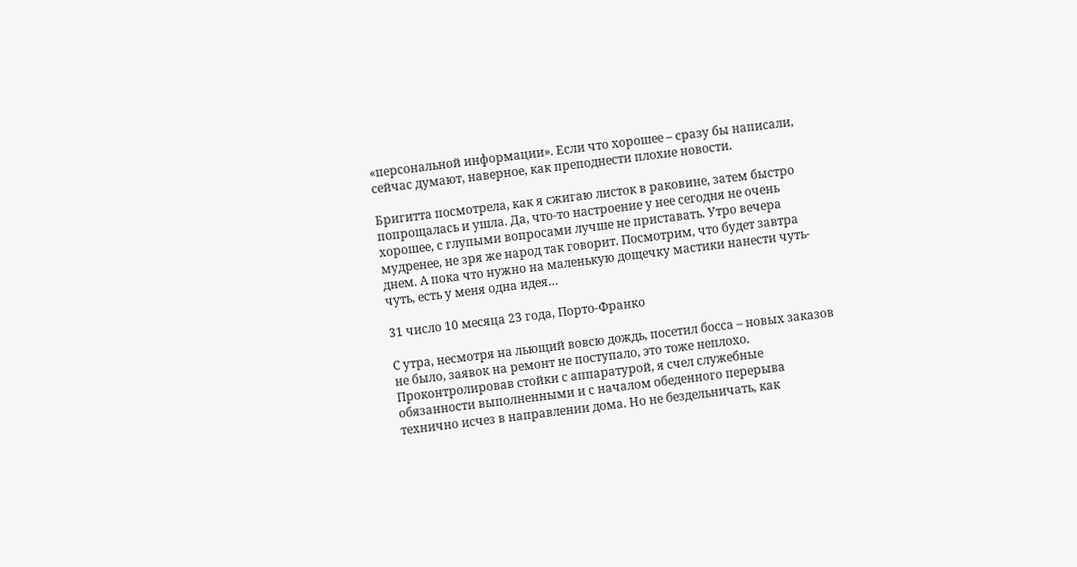«персональной информации». Если что хорошее – сразу бы написали, сейчас думают, наверное, как преподнести плохие новости.

Бригитта посмотрела, как я сжигаю листок в раковине, затем быстро попрощалась и ушла. Да, что-то настроение у нее сегодня не очень хорошее, с глупыми вопросами лучше не приставать. Утро вечера мудренее, не зря же народ так говорит. Посмотрим, что будет завтра днем. А пока что нужно на маленькую дощечку мастики нанести чуть-чуть, есть у меня одна идея…

31 число 10 месяца 23 года, Порто-Франко

С утра, несмотря на льющий вовсю дождь, посетил босса – новых заказов не было, заявок на ремонт не поступало, это тоже неплохо. Проконтролировав стойки с аппаратурой, я счел служебные обязанности выполненными и с началом обеденного перерыва технично исчез в направлении дома. Но не бездельничать, как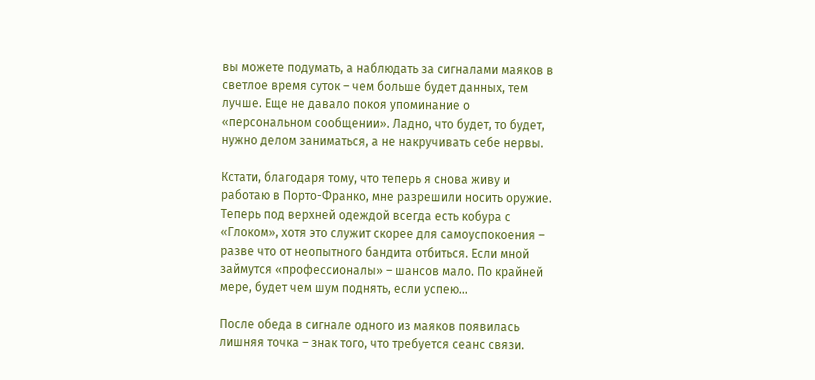вы можете подумать, а наблюдать за сигналами маяков в светлое время суток – чем больше будет данных, тем лучше. Еще не давало покоя упоминание о «персональном сообщении». Ладно, что будет, то будет, нужно делом заниматься, а не накручивать себе нервы.

Кстати, благодаря тому, что теперь я снова живу и работаю в Порто-Франко, мне разрешили носить оружие. Теперь под верхней одеждой всегда есть кобура с «Глоком», хотя это служит скорее для самоуспокоения – разве что от неопытного бандита отбиться. Если мной займутся «профессионалы» – шансов мало. По крайней мере, будет чем шум поднять, если успею…

После обеда в сигнале одного из маяков появилась лишняя точка – знак того, что требуется сеанс связи.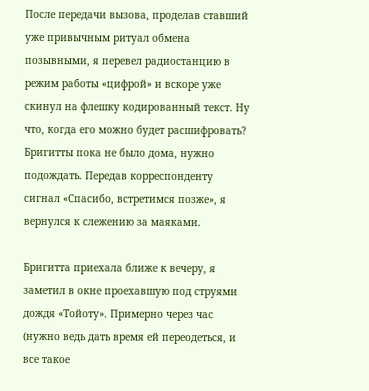После передачи вызова, проделав ставший уже привычным ритуал обмена позывными, я перевел радиостанцию в режим работы «цифрой» и вскоре уже скинул на флешку кодированный текст. Ну что, когда его можно будет расшифровать? Бригитты пока не было дома, нужно подождать. Передав корреспонденту сигнал «Спасибо, встретимся позже», я вернулся к слежению за маяками.

Бригитта приехала ближе к вечеру, я заметил в окне проехавшую под струями дождя «Тойоту». Примерно через час (нужно ведь дать время ей переодеться, и все такое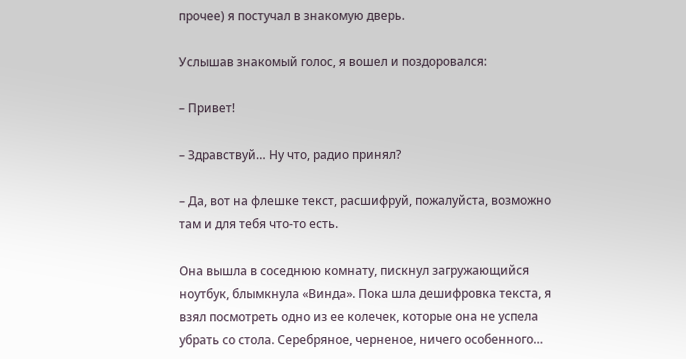прочее) я постучал в знакомую дверь.

Услышав знакомый голос, я вошел и поздоровался:

– Привет!

– Здравствуй… Ну что, радио принял?

– Да, вот на флешке текст, расшифруй, пожалуйста, возможно там и для тебя что-то есть.

Она вышла в соседнюю комнату, пискнул загружающийся ноутбук, блымкнула «Винда». Пока шла дешифровка текста, я взял посмотреть одно из ее колечек, которые она не успела убрать со стола. Серебряное, черненое, ничего особенного…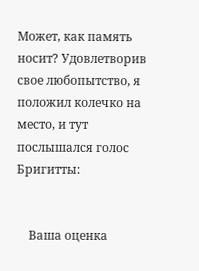Может, как память носит? Удовлетворив свое любопытство, я положил колечко на место, и тут послышался голос Бригитты:


    Ваша оценка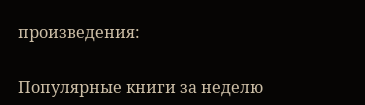произведения:

Популярные книги за неделю